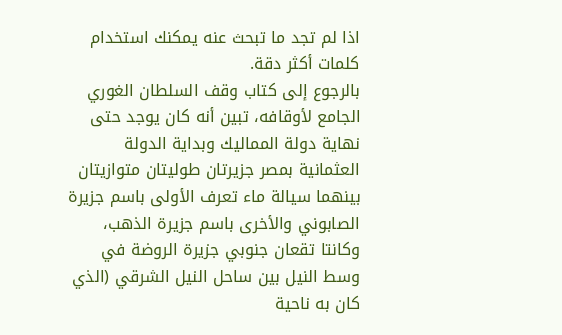اذا لم تجد ما تبحث عنه يمكنك استخدام كلمات أكثر دقة.
بالرجوع إلى كتاب وقف السلطان الغوري الجامع لأوقافه، تبين أنه كان يوجد حتى نهاية دولة المماليك وبداية الدولة العثمانية بمصر جزيرتان طوليتان متوازيتان بينهما سيالة ماء تعرف الأولى باسم جزيرة الصابوني والأخرى باسم جزيرة الذهب، وكانتا تقعان جنوبي جزيرة الروضة في وسط النيل بين ساحل النيل الشرقي (الذي كان به ناحية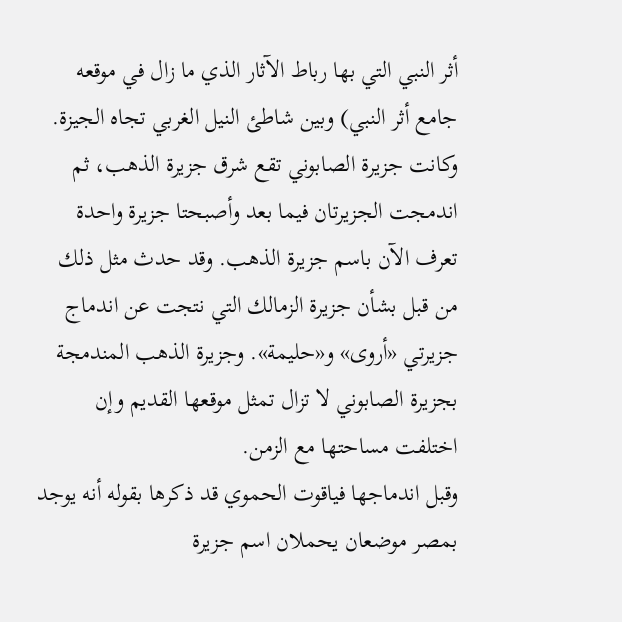أثر النبي التي بها رباط الآثار الذي ما زال في موقعه جامع أثر النبي) وبين شاطئ النيل الغربي تجاه الجيزة. وكانت جزيرة الصابوني تقع شرق جزيرة الذهب، ثم اندمجت الجزيرتان فيما بعد وأصبحتا جزيرة واحدة تعرف الآن باسم جزيرة الذهب. وقد حدث مثل ذلك من قبل بشأن جزيرة الزمالك التي نتجت عن اندماج جزيرتي «أروى» و«حليمة». وجزيرة الذهب المندمجة بجزيرة الصابوني لا تزال تمثل موقعها القديم وإن اختلفت مساحتها مع الزمن.
وقبل اندماجها فياقوت الحموي قد ذكرها بقوله أنه يوجد بمصر موضعان يحملان اسم جزيرة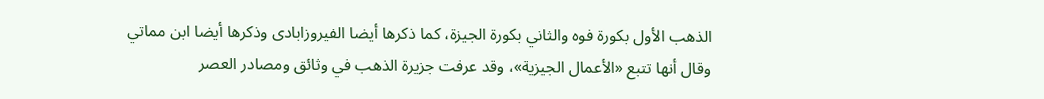الذهب الأول بكورة فوه والثاني بكورة الجيزة، كما ذكرها أيضا الفيروزابادى وذكرها أيضا ابن مماتي وقال أنها تتبع «الأعمال الجيزية»، وقد عرفت جزيرة الذهب في وثائق ومصادر العصر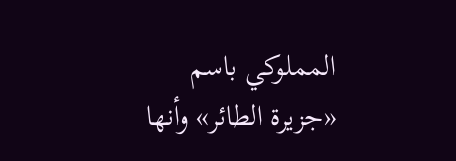المملوكي باسم «جزيرة الطائر» وأنها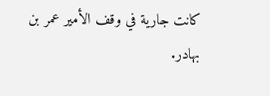كانت جارية في وقف الأمير عمر بن بهادر.